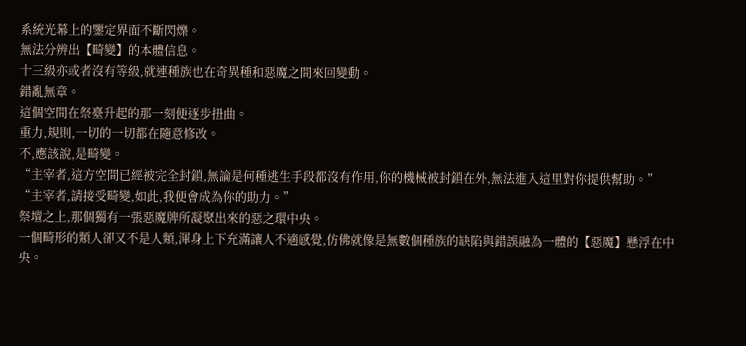系統光幕上的鑒定界面不斷閃爍。
無法分辨出【畸變】的本體信息。
十三級亦或者沒有等級,就連種族也在奇異種和惡魔之間來回變動。
錯亂無章。
這個空間在祭臺升起的那一刻便逐步扭曲。
重力,規則,一切的一切都在隨意修改。
不,應該說,是畸變。
“主宰者,這方空間已經被完全封鎖,無論是何種逃生手段都沒有作用,你的機械被封鎖在外,無法進入這里對你提供幫助。”
“主宰者,請接受畸變,如此,我便會成為你的助力。”
祭壇之上,那個獨有一張惡魔牌所凝聚出來的惡之環中央。
一個畸形的類人卻又不是人類,渾身上下充滿讓人不適感覺,仿佛就像是無數個種族的缺陷與錯誤融為一體的【惡魔】懸浮在中央。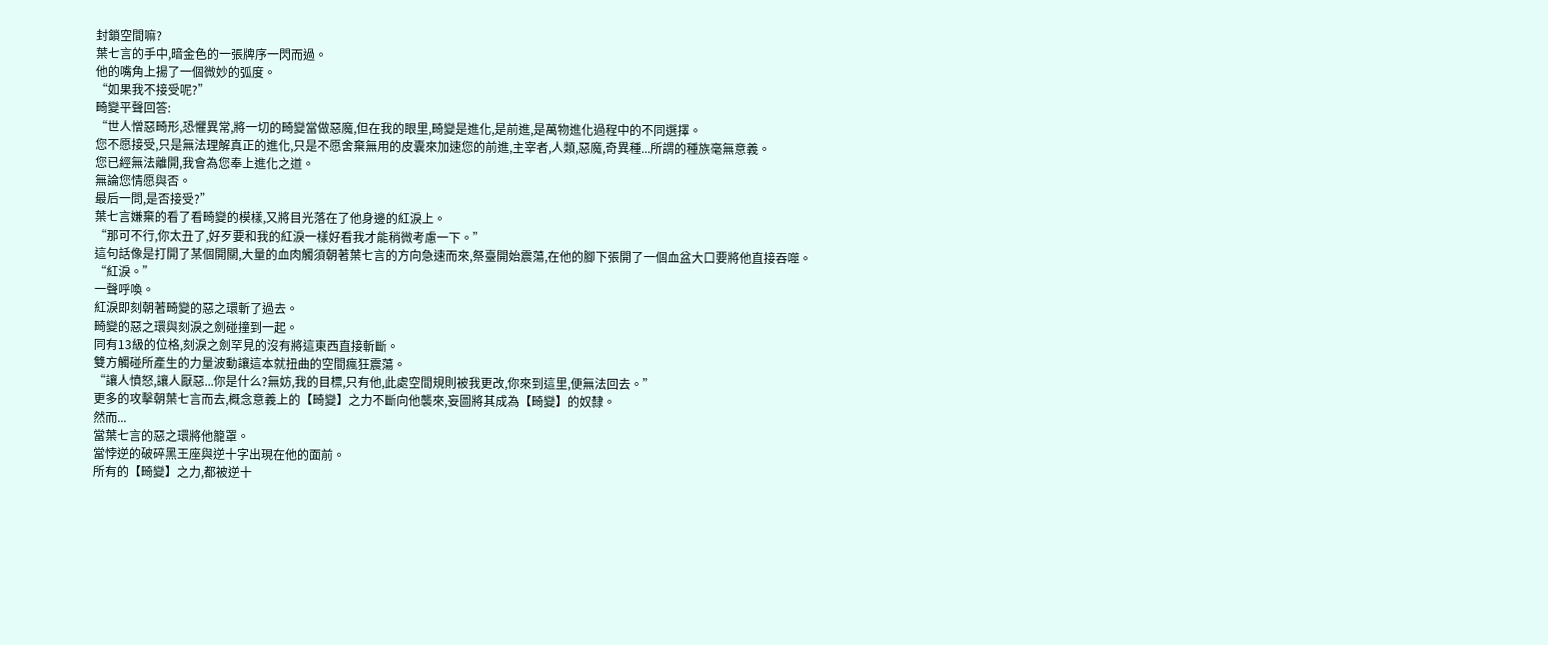封鎖空間嘛?
葉七言的手中,暗金色的一張牌序一閃而過。
他的嘴角上揚了一個微妙的弧度。
“如果我不接受呢?”
畸變平聲回答:
“世人憎惡畸形,恐懼異常,將一切的畸變當做惡魔,但在我的眼里,畸變是進化,是前進,是萬物進化過程中的不同選擇。
您不愿接受,只是無法理解真正的進化,只是不愿舍棄無用的皮囊來加速您的前進,主宰者,人類,惡魔,奇異種...所謂的種族毫無意義。
您已經無法離開,我會為您奉上進化之道。
無論您情愿與否。
最后一問,是否接受?”
葉七言嫌棄的看了看畸變的模樣,又將目光落在了他身邊的紅淚上。
“那可不行,你太丑了,好歹要和我的紅淚一樣好看我才能稍微考慮一下。”
這句話像是打開了某個開關,大量的血肉觸須朝著葉七言的方向急速而來,祭臺開始震蕩,在他的腳下張開了一個血盆大口要將他直接吞噬。
“紅淚。”
一聲呼喚。
紅淚即刻朝著畸變的惡之環斬了過去。
畸變的惡之環與刻淚之劍碰撞到一起。
同有13級的位格,刻淚之劍罕見的沒有將這東西直接斬斷。
雙方觸碰所產生的力量波動讓這本就扭曲的空間瘋狂震蕩。
“讓人憤怒,讓人厭惡...你是什么?無妨,我的目標,只有他,此處空間規則被我更改,你來到這里,便無法回去。”
更多的攻擊朝葉七言而去,概念意義上的【畸變】之力不斷向他襲來,妄圖將其成為【畸變】的奴隸。
然而...
當葉七言的惡之環將他籠罩。
當悖逆的破碎黑王座與逆十字出現在他的面前。
所有的【畸變】之力,都被逆十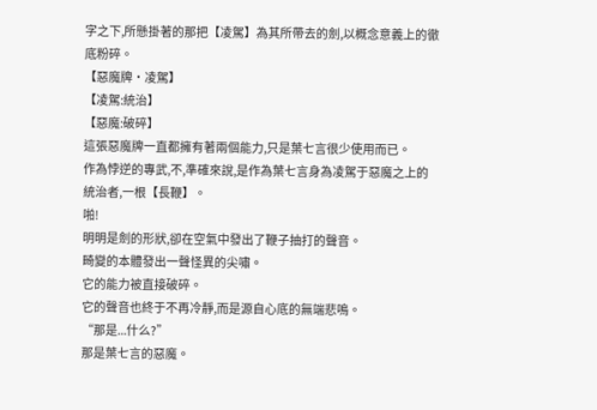字之下,所懸掛著的那把【凌駕】為其所帶去的劍,以概念意義上的徹底粉碎。
【惡魔牌·凌駕】
【凌駕:統治】
【惡魔:破碎】
這張惡魔牌一直都擁有著兩個能力,只是葉七言很少使用而已。
作為悖逆的專武,不,準確來說,是作為葉七言身為凌駕于惡魔之上的統治者,一根【長鞭】。
啪!
明明是劍的形狀,卻在空氣中發出了鞭子抽打的聲音。
畸變的本體發出一聲怪異的尖嘯。
它的能力被直接破碎。
它的聲音也終于不再冷靜,而是源自心底的無端悲鳴。
“那是...什么?”
那是葉七言的惡魔。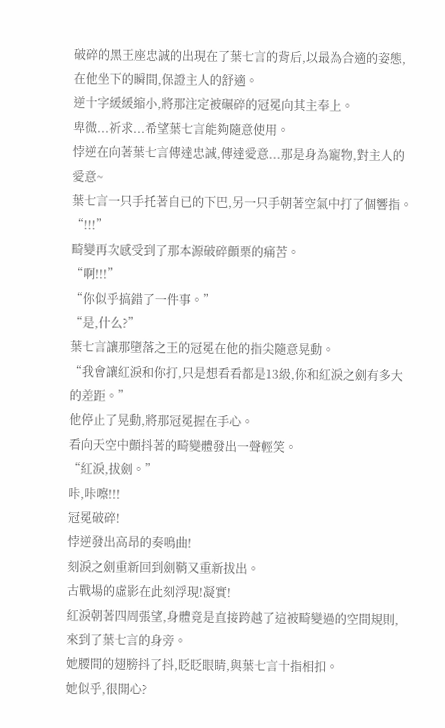破碎的黑王座忠誠的出現在了葉七言的背后,以最為合適的姿態,在他坐下的瞬間,保證主人的舒適。
逆十字緩緩縮小,將那注定被碾碎的冠冕向其主奉上。
卑微...祈求...希望葉七言能夠隨意使用。
悖逆在向著葉七言傳達忠誠,傳達愛意...那是身為寵物,對主人的愛意~
葉七言一只手托著自已的下巴,另一只手朝著空氣中打了個響指。
“!!!”
畸變再次感受到了那本源破碎顫栗的痛苦。
“啊!!!”
“你似乎搞錯了一件事。”
“是,什么?”
葉七言讓那墮落之王的冠冕在他的指尖隨意晃動。
“我會讓紅淚和你打,只是想看看都是13級,你和紅淚之劍有多大的差距。”
他停止了晃動,將那冠冕握在手心。
看向天空中顫抖著的畸變體發出一聲輕笑。
“紅淚,拔劍。”
咔,咔嚓!!!
冠冕破碎!
悖逆發出高昂的奏鳴曲!
刻淚之劍重新回到劍鞘又重新拔出。
古戰場的虛影在此刻浮現!凝實!
紅淚朝著四周張望,身體竟是直接跨越了這被畸變過的空間規則,來到了葉七言的身旁。
她腰間的翅膀抖了抖,眨眨眼睛,與葉七言十指相扣。
她似乎,很開心?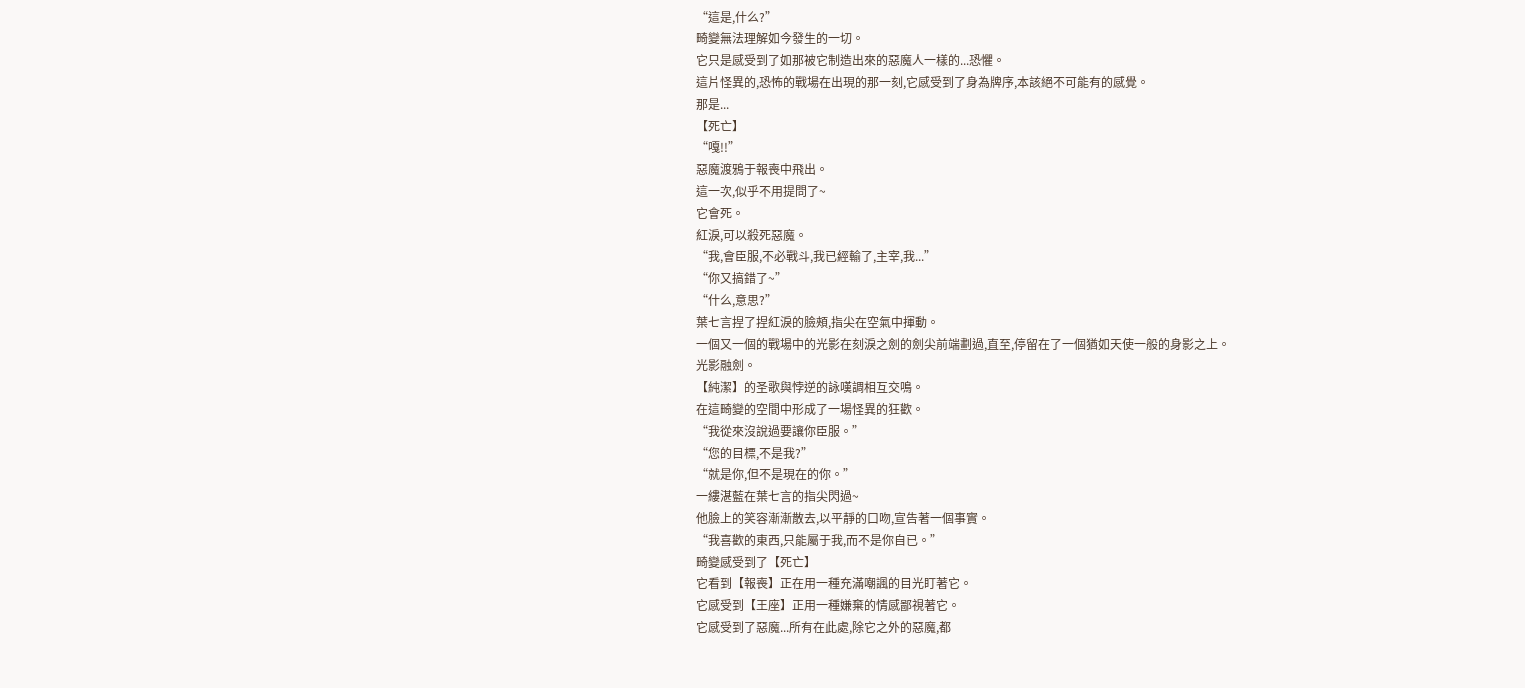“這是,什么?”
畸變無法理解如今發生的一切。
它只是感受到了如那被它制造出來的惡魔人一樣的...恐懼。
這片怪異的,恐怖的戰場在出現的那一刻,它感受到了身為牌序,本該絕不可能有的感覺。
那是...
【死亡】
“嘎!!”
惡魔渡鴉于報喪中飛出。
這一次,似乎不用提問了~
它會死。
紅淚,可以殺死惡魔。
“我,會臣服,不必戰斗,我已經輸了,主宰,我...”
“你又搞錯了~”
“什么,意思?”
葉七言捏了捏紅淚的臉頰,指尖在空氣中揮動。
一個又一個的戰場中的光影在刻淚之劍的劍尖前端劃過,直至,停留在了一個猶如天使一般的身影之上。
光影融劍。
【純潔】的圣歌與悖逆的詠嘆調相互交鳴。
在這畸變的空間中形成了一場怪異的狂歡。
“我從來沒說過要讓你臣服。”
“您的目標,不是我?”
“就是你,但不是現在的你。”
一縷湛藍在葉七言的指尖閃過~
他臉上的笑容漸漸散去,以平靜的口吻,宣告著一個事實。
“我喜歡的東西,只能屬于我,而不是你自已。”
畸變感受到了【死亡】
它看到【報喪】正在用一種充滿嘲諷的目光盯著它。
它感受到【王座】正用一種嫌棄的情感鄙視著它。
它感受到了惡魔...所有在此處,除它之外的惡魔,都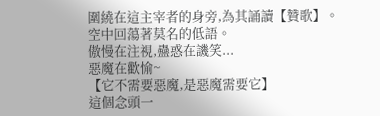圍繞在這主宰者的身旁,為其誦讀【贊歌】。
空中回蕩著莫名的低語。
傲慢在注視,蠱惑在譏笑...
惡魔在歡愉~
【它不需要惡魔,是惡魔需要它】
這個念頭一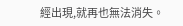經出現,就再也無法消失。